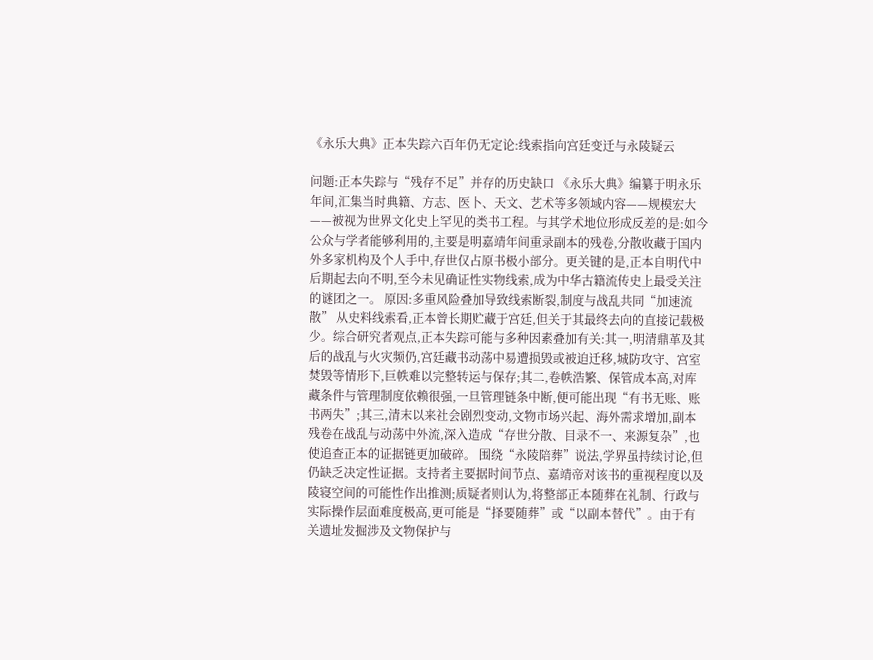《永乐大典》正本失踪六百年仍无定论:线索指向宫廷变迁与永陵疑云

问题:正本失踪与“残存不足”并存的历史缺口 《永乐大典》编纂于明永乐年间,汇集当时典籍、方志、医卜、天文、艺术等多领域内容——规模宏大——被视为世界文化史上罕见的类书工程。与其学术地位形成反差的是:如今公众与学者能够利用的,主要是明嘉靖年间重录副本的残卷,分散收藏于国内外多家机构及个人手中,存世仅占原书极小部分。更关键的是,正本自明代中后期起去向不明,至今未见确证性实物线索,成为中华古籍流传史上最受关注的谜团之一。 原因:多重风险叠加导致线索断裂,制度与战乱共同“加速流散” 从史料线索看,正本曾长期贮藏于宫廷,但关于其最终去向的直接记载极少。综合研究者观点,正本失踪可能与多种因素叠加有关:其一,明清鼎革及其后的战乱与火灾频仍,宫廷藏书动荡中易遭损毁或被迫迁移,城防攻守、宫室焚毁等情形下,巨帙难以完整转运与保存;其二,卷帙浩繁、保管成本高,对库藏条件与管理制度依赖很强,一旦管理链条中断,便可能出现“有书无账、账书两失”;其三,清末以来社会剧烈变动,文物市场兴起、海外需求增加,副本残卷在战乱与动荡中外流,深入造成“存世分散、目录不一、来源复杂”,也使追查正本的证据链更加破碎。 围绕“永陵陪葬”说法,学界虽持续讨论,但仍缺乏决定性证据。支持者主要据时间节点、嘉靖帝对该书的重视程度以及陵寝空间的可能性作出推测;质疑者则认为,将整部正本随葬在礼制、行政与实际操作层面难度极高,更可能是“择要随葬”或“以副本替代”。由于有关遗址发掘涉及文物保护与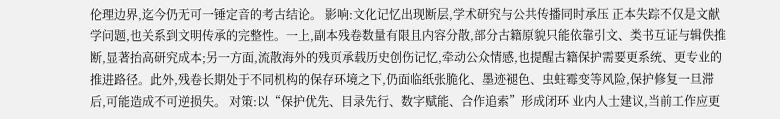伦理边界,迄今仍无可一锤定音的考古结论。 影响:文化记忆出现断层,学术研究与公共传播同时承压 正本失踪不仅是文献学问题,也关系到文明传承的完整性。一上,副本残卷数量有限且内容分散,部分古籍原貌只能依靠引文、类书互证与辑佚推断,显著抬高研究成本;另一方面,流散海外的残页承载历史创伤记忆,牵动公众情感,也提醒古籍保护需要更系统、更专业的推进路径。此外,残卷长期处于不同机构的保存环境之下,仍面临纸张脆化、墨迹褪色、虫蛀霉变等风险,保护修复一旦滞后,可能造成不可逆损失。 对策:以“保护优先、目录先行、数字赋能、合作追索”形成闭环 业内人士建议,当前工作应更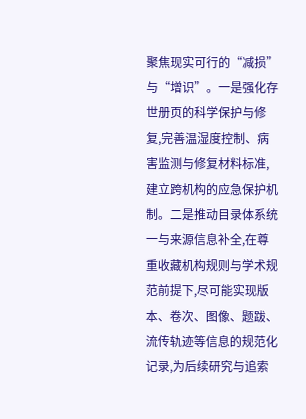聚焦现实可行的“减损”与“增识”。一是强化存世册页的科学保护与修复,完善温湿度控制、病害监测与修复材料标准,建立跨机构的应急保护机制。二是推动目录体系统一与来源信息补全,在尊重收藏机构规则与学术规范前提下,尽可能实现版本、卷次、图像、题跋、流传轨迹等信息的规范化记录,为后续研究与追索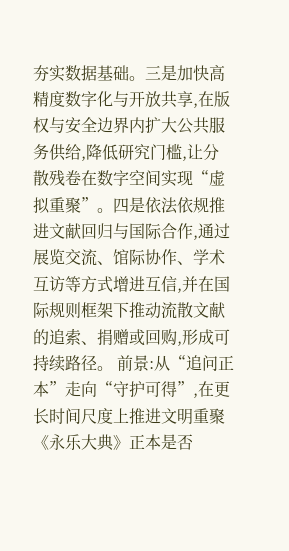夯实数据基础。三是加快高精度数字化与开放共享,在版权与安全边界内扩大公共服务供给,降低研究门槛,让分散残卷在数字空间实现“虚拟重聚”。四是依法依规推进文献回归与国际合作,通过展览交流、馆际协作、学术互访等方式增进互信,并在国际规则框架下推动流散文献的追索、捐赠或回购,形成可持续路径。 前景:从“追问正本”走向“守护可得”,在更长时间尺度上推进文明重聚 《永乐大典》正本是否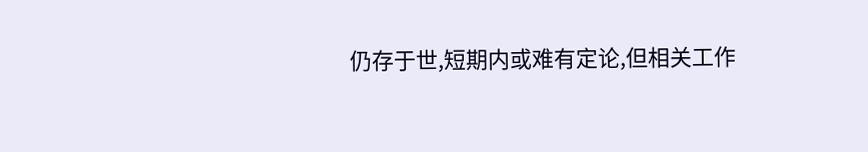仍存于世,短期内或难有定论,但相关工作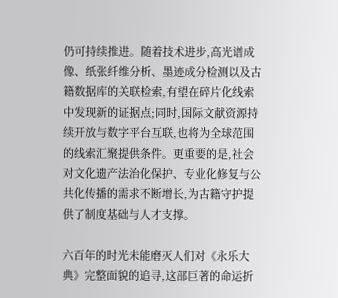仍可持续推进。随着技术进步,高光谱成像、纸张纤维分析、墨迹成分检测以及古籍数据库的关联检索,有望在碎片化线索中发现新的证据点;同时,国际文献资源持续开放与数字平台互联,也将为全球范围的线索汇聚提供条件。更重要的是,社会对文化遗产法治化保护、专业化修复与公共化传播的需求不断增长,为古籍守护提供了制度基础与人才支撑。

六百年的时光未能磨灭人们对《永乐大典》完整面貌的追寻,这部巨著的命运折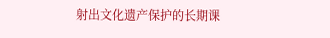射出文化遗产保护的长期课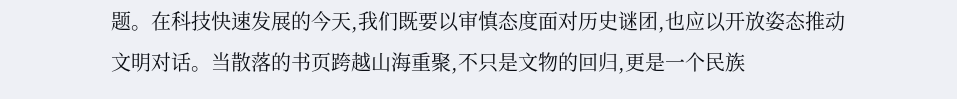题。在科技快速发展的今天,我们既要以审慎态度面对历史谜团,也应以开放姿态推动文明对话。当散落的书页跨越山海重聚,不只是文物的回归,更是一个民族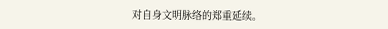对自身文明脉络的郑重延续。